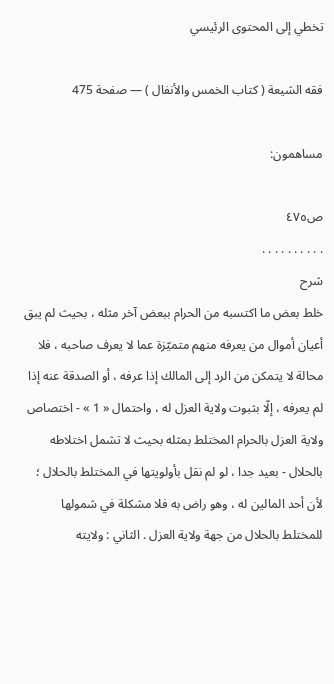تخطي إلى المحتوى الرئيسي

فقه الشيعة ( كتاب الخمس والأنفال ) — صفحة 475

مساهمون:

ص٤٧٥
. . . . . . . . . .
شرح
خلط بعض ما اكتسبه من الحرام ببعض آخر مثله ، بحيث لم يبق أعيان أموال من يعرفه منهم متميّزة عما لا يعرف صاحبه ، فلا محالة لا يتمكن من الرد إلى المالك إذا عرفه ، أو الصدقة عنه إذا لم يعرفه ، إلّا بثبوت ولاية العزل له ، واحتمال « 1 » - اختصاص ولاية العزل بالحرام المختلط بمثله بحيث لا تشمل اختلاطه بالحلال - بعيد جدا ، لو لم نقل بأولويتها في المختلط بالحلال ؛ لأن أحد المالين له ، وهو راض به فلا مشكلة في شمولها للمختلط بالحلال من جهة ولاية العزل . الثاني : ولايته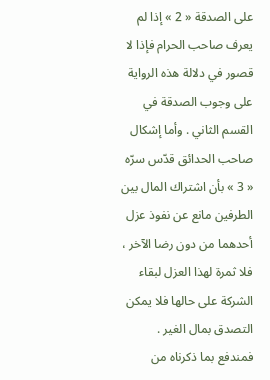على الصدقة « 2 » إذا لم يعرف صاحب الحرام فإذا لا قصور في دلالة هذه الرواية على وجوب الصدقة في القسم الثاني . وأما إشكال صاحب الحدائق قدّس سرّه « 3 » بأن اشتراك المال بين الطرفين مانع عن نفوذ عزل أحدهما من دون رضا الآخر ، فلا ثمرة لهذا العزل لبقاء الشركة على حالها فلا يمكن التصدق بمال الغير . فمندفع بما ذكرناه من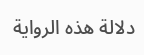دلالة هذه الرواية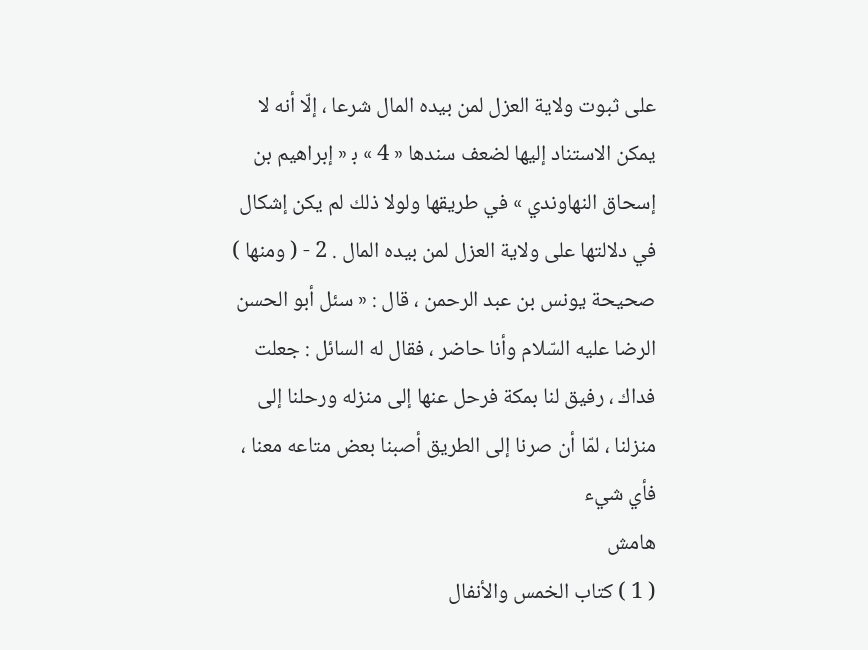على ثبوت ولاية العزل لمن بيده المال شرعا ، إلّا أنه لا يمكن الاستناد إليها لضعف سندها « 4 » ب‍ « إبراهيم بن إسحاق النهاوندي » في طريقها ولولا ذلك لم يكن إشكال في دلالتها على ولاية العزل لمن بيده المال . 2 - ( ومنها ) صحيحة يونس بن عبد الرحمن ، قال : « سئل أبو الحسن الرضا عليه السّلام وأنا حاضر ، فقال له السائل : جعلت فداك ، رفيق لنا بمكة فرحل عنها إلى منزله ورحلنا إلى منزلنا ، لمّا أن صرنا إلى الطريق أصبنا بعض متاعه معنا ، فأي شيء
هامش
( 1 ) كتاب الخمس والأنفال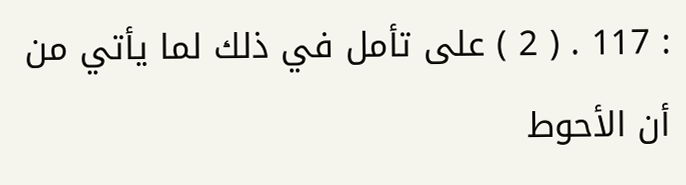: 117 . ( 2 ) على تأمل في ذلك لما يأتي من أن الأحوط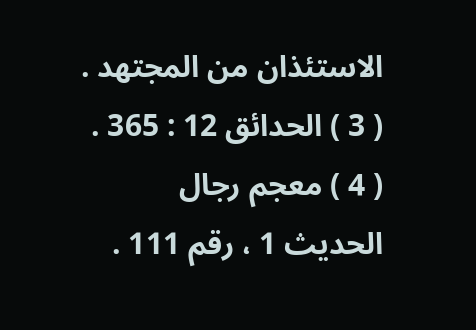الاستئذان من المجتهد . ( 3 ) الحدائق 12 : 365 . ( 4 ) معجم رجال الحديث 1 ، رقم 111 .